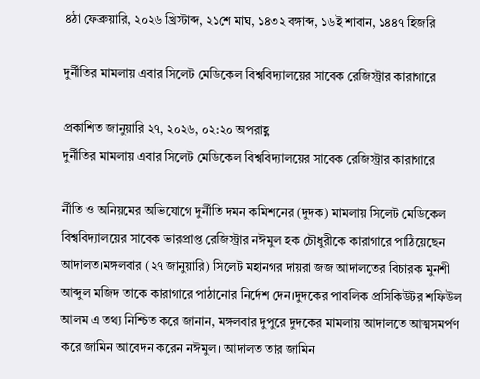৪ঠা ফেব্রুয়ারি, ২০২৬ খ্রিস্টাব্দ, ২১শে মাঘ, ১৪৩২ বঙ্গাব্দ, ১৬ই শাবান, ১৪৪৭ হিজরি

দুর্নীতির মামলায় এবার সিলেট মেডিকেল বিশ্ববিদ্যালয়ের সাবেক রেজিস্ট্রার কারাগারে

প্রকাশিত জানুয়ারি ২৭, ২০২৬, ০২:২০ অপরাহ্ণ
দুর্নীতির মামলায় এবার সিলেট মেডিকেল বিশ্ববিদ্যালয়ের সাবেক রেজিস্ট্রার কারাগারে

র্নীতি ও অনিয়মের অভিযোগে দুর্নীতি দমন কমিশনের (দুদক) মামলায় সিলেট মেডিকেল বিশ্ববিদ্যালয়ের সাবেক ভারপ্রাপ্ত রেজিস্ট্রার নঈমুল হক চৌধুরীকে কারাগারে পাঠিয়েছেন আদালত।মঙ্গলবার (২৭ জানুয়ারি) সিলেট মহানগর দায়রা জজ আদালতের বিচারক মুনশী আব্দুল মজিদ তাকে কারাগারে পাঠানোর নির্দেশ দেন।দুদকের পাবলিক প্রসিকিউটর শফিউল আলম এ তথ্য নিশ্চিত করে জানান, মঙ্গলবার দুপুরে দুদকের মামলায় আদালতে আত্মসমর্পণ করে জামিন আবেদন করেন নঈমুল। আদালত তার জামিন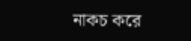নাকচ করে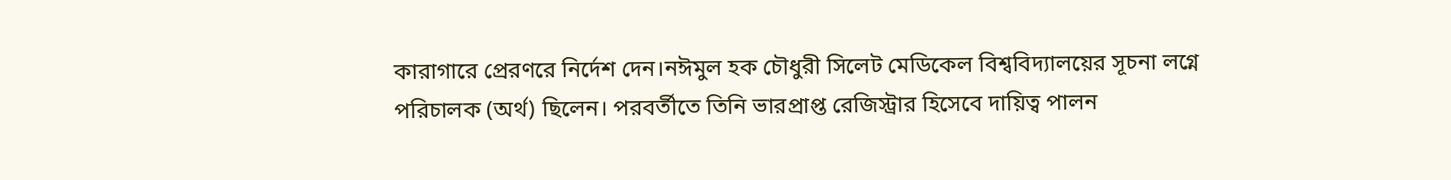কারাগারে প্রেরণরে নির্দেশ দেন।নঈমুল হক চৌধুরী সিলেট মেডিকেল বিশ্ববিদ্যালয়ের সূচনা লগ্নে পরিচালক (অর্থ) ছিলেন। পরবর্তীতে তিনি ভারপ্রাপ্ত রেজিস্ট্রার হিসেবে দায়িত্ব পালন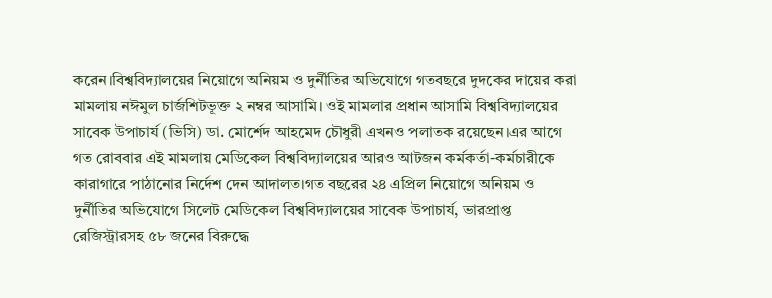করেন।বিশ্ববিদ্যালয়ের নিয়োগে অনিয়ম ও দুর্নীতির অভিযোগে গতবছরে দুদকের দায়ের করা মামলায় নঈমুল চার্জশিটভূক্ত ২ নম্বর আসামি। ওই মামলার প্রধান আসামি বিশ্ববিদ্যালয়ের সাবেক উপাচার্য (ভিসি) ডা. মোর্শেদ আহমেদ চৌধুরী এখনও পলাতক রয়েছেন।এর আগে গত রোববার এই মামলায় মেডিকেল বিশ্ববিদ্যালয়ের আরও আটজন কর্মকর্তা-কর্মচারীকে কারাগারে পাঠানোর নির্দেশ দেন আদালত।গত বছরের ২৪ এপ্রিল নিয়োগে অনিয়ম ও দুর্নীতির অভিযোগে সিলেট মেডিকেল বিশ্ববিদ্যালয়ের সাবেক উপাচার্য, ভারপ্রাপ্ত রেজিস্ট্রারসহ ৫৮ জনের বিরুদ্ধে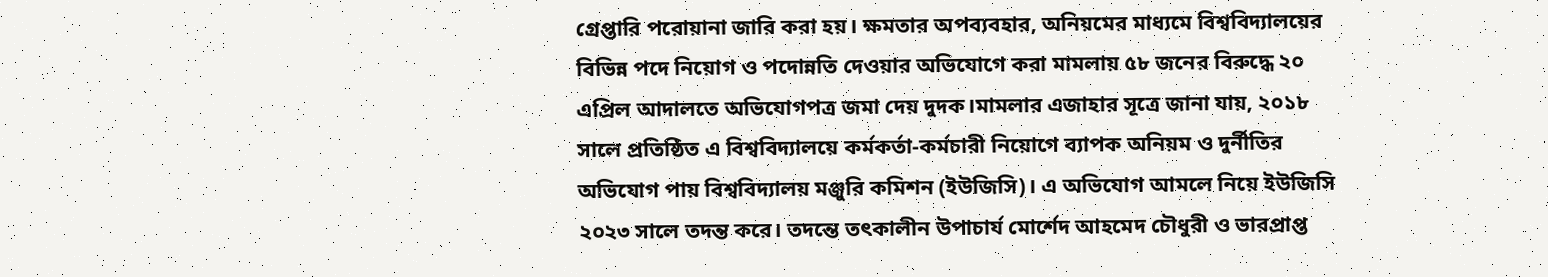গ্রেপ্তারি পরোয়ানা জারি করা হয়। ক্ষমতার অপব্যবহার, অনিয়মের মাধ্যমে বিশ্ববিদ্যালয়ের বিভিন্ন পদে নিয়োগ ও পদোন্নতি দেওয়ার অভিযোগে করা মামলায় ৫৮ জনের বিরুদ্ধে ২০ এপ্রিল আদালতে অভিযোগপত্র জমা দেয় দুদক।মামলার এজাহার সূত্রে জানা যায়, ২০১৮ সালে প্রতিষ্ঠিত এ বিশ্ববিদ্যালয়ে কর্মকর্তা-কর্মচারী নিয়োগে ব্যাপক অনিয়ম ও দুর্নীতির অভিযোগ পায় বিশ্ববিদ্যালয় মঞ্জুরি কমিশন (ইউজিসি)। এ অভিযোগ আমলে নিয়ে ইউজিসি ২০২৩ সালে তদন্ত করে। তদন্তে তৎকালীন উপাচার্য মোর্শেদ আহমেদ চৌধুরী ও ভারপ্রাপ্ত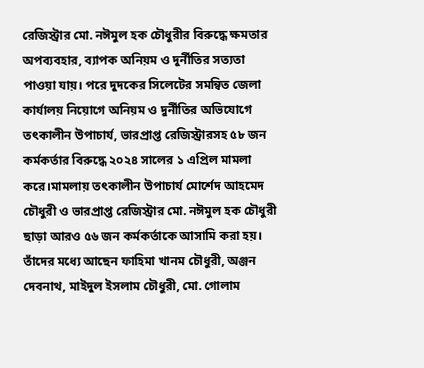রেজিস্ট্রার মো. নঈমুল হক চৌধুরীর বিরুদ্ধে ক্ষমতার অপব্যবহার, ব্যাপক অনিয়ম ও দুর্নীতির সত্যতা পাওয়া যায়। পরে দুদকের সিলেটের সমন্বিত জেলা কার্যালয় নিয়োগে অনিয়ম ও দুর্নীতির অভিযোগে তৎকালীন উপাচার্য, ভারপ্রাপ্ত রেজিস্ট্রারসহ ৫৮ জন কর্মকর্তার বিরুদ্ধে ২০২৪ সালের ১ এপ্রিল মামলা করে।মামলায় তৎকালীন উপাচার্য মোর্শেদ আহমেদ চৌধুরী ও ভারপ্রাপ্ত রেজিস্ট্রার মো. নঈমুল হক চৌধুরী ছাড়া আরও ৫৬ জন কর্মকর্তাকে আসামি করা হয়। তাঁদের মধ্যে আছেন ফাহিমা খানম চৌধুরী, অঞ্জন দেবনাথ, মাইদুল ইসলাম চৌধুরী, মো. গোলাম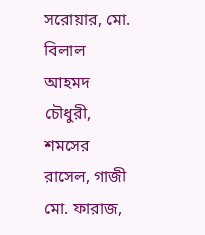সরোয়ার, মো. বিলাল আহমদ চৌধুরী, শমসের রাসেল, গাজী মো. ফারাজ,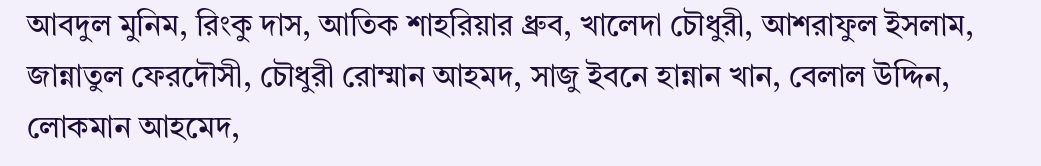আবদুল মুনিম, রিংকু দাস, আতিক শাহরিয়ার ধ্রুব, খালেদা চৌধুরী, আশরাফুল ইসলাম, জান্নাতুল ফেরদৌসী, চৌধুরী রোম্মান আহমদ, সাজু ইবনে হান্নান খান, বেলাল উদ্দিন, লোকমান আহমেদ,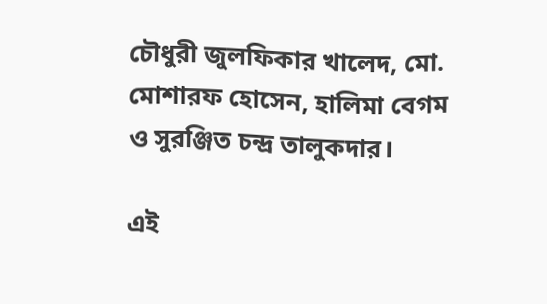চৌধুরী জুলফিকার খালেদ, মো. মোশারফ হোসেন, হালিমা বেগম ও সুরঞ্জিত চন্দ্র তালুকদার।

এই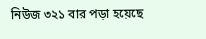নিউজ ৩২১ বার পড়া হয়েছে